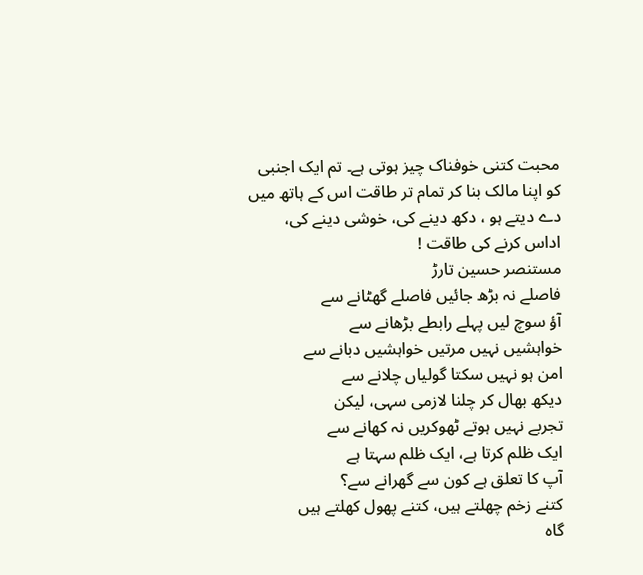محبت کتنی خوفناک چیز ہوتی ہے۔ تم ایک اجنبی کو اپنا مالک بنا کر تمام تر طاقت اس کے ہاتھ میں دے دیتے ہو ، دکھ دینے کی، خوشی دینے کی، اداس کرنے کی طاقت !
مستنصر حسین تارڑ
فاصلے نہ بڑھ جائیں فاصلے گھٹانے سے
آؤ سوچ لیں پہلے رابطے بڑھانے سے
خواہشیں نہیں مرتیں خواہشیں دبانے سے
امن ہو نہیں سکتا گولیاں چلانے سے
دیکھ بھال کر چلنا لازمی سہی، لیکن
تجربے نہیں ہوتے ٹھوکریں نہ کھانے سے
ایک ظلم کرتا ہے، ایک ظلم سہتا ہے
آپ کا تعلق ہے کون سے گھرانے سے؟
کتنے زخم چھلتے ہیں، کتنے پھول کھلتے ہیں
گاہ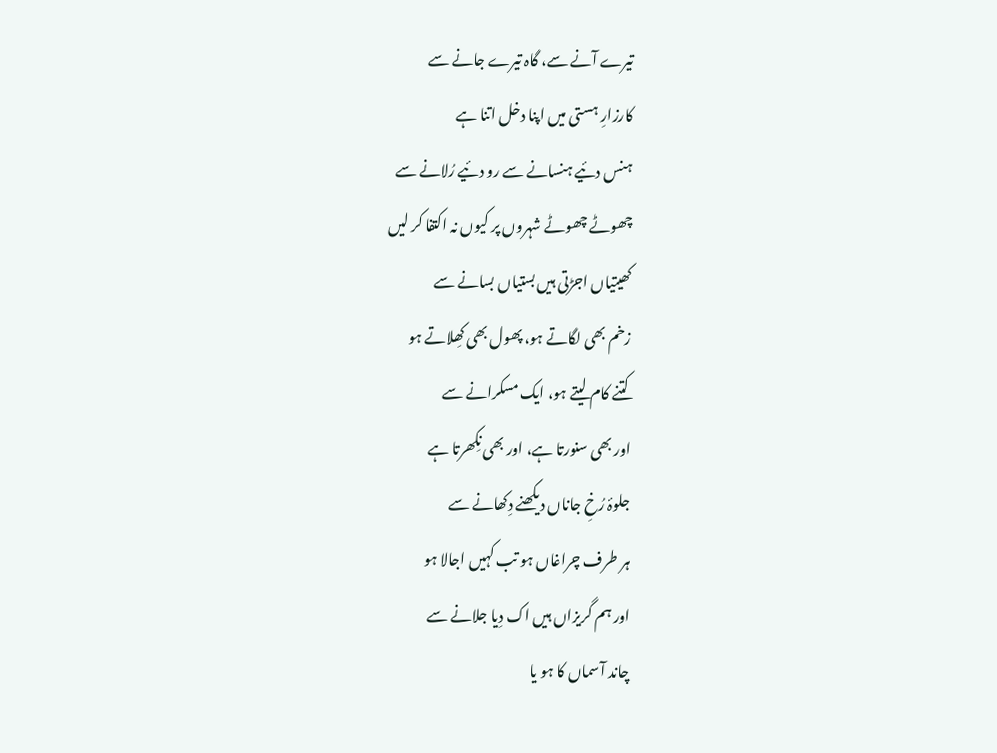تیرے آنے سے، گاہ تیرے جانے سے
کارزارِ ہستی میں اپنا دخل اتنا ہے
ہنس دئیے ہنسانے سے رو دئیے رُلانے سے
چھوٹے چھوٹے شہروں پر کیوں نہ اکتفا کر لیں
کھیتیاں اجڑتی ہیں بستیاں بسانے سے
زخم بھی لگاتے ہو، پھول بھی کھِلاتے ہو
کتنے کام لیتے ہو، ایک مسکرانے سے
اور بھی سنورتا ہے، اور بھی نِکھرتا ہے
جلوۂ رُخِ جاناں دیکھنے دِکھانے سے
ہر طرف چراغاں ہو تب کہیں اجالا ہو
اور ہم گریزاں ہیں اک دِیا جلانے سے
چاند آسماں کا ہو یا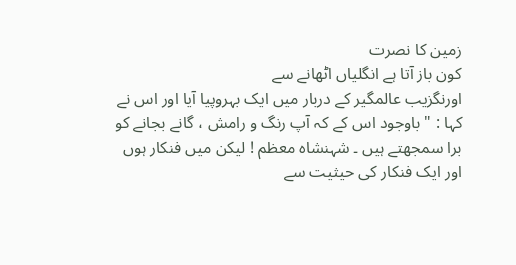زمین کا نصرت
کون باز آتا ہے انگلیاں اٹھانے سے
اورنگزیب عالمگیر کے دربار میں ایک بہروپیا آیا اور اس نے کہا : " باوجود اس کے کہ آپ رنگ و رامش ، گانے بجانے کو برا سمجھتے ہیں ۔ شہنشاہ معظم ! لیکن میں فنکار ہوں اور ایک فنکار کی حیثیت سے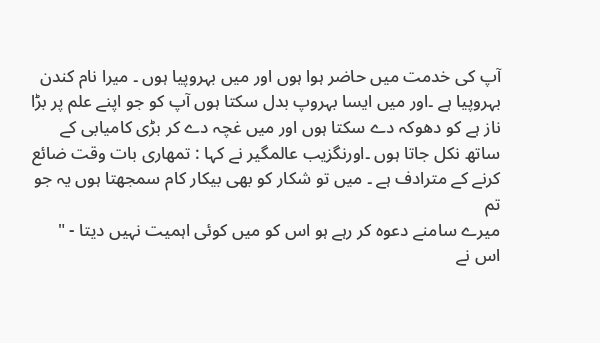آپ کی خدمت میں حاضر ہوا ہوں اور میں بہروپیا ہوں ۔ میرا نام کندن بہروپیا ہے ۔اور میں ایسا بہروپ بدل سکتا ہوں آپ کو جو اپنے علم پر بڑا ناز ہے کو دھوکہ دے سکتا ہوں اور میں غچہ دے کر بڑی کامیابی کے ساتھ نکل جاتا ہوں ۔اورنگزیب عالمگیر نے کہا : تمھاری بات وقت ضائع کرنے کے مترادف ہے ۔ میں تو شکار کو بھی بیکار کام سمجھتا ہوں یہ جو تم
میرے سامنے دعوہ کر رہے ہو اس کو میں کوئی اہمیت نہیں دیتا - " اس نے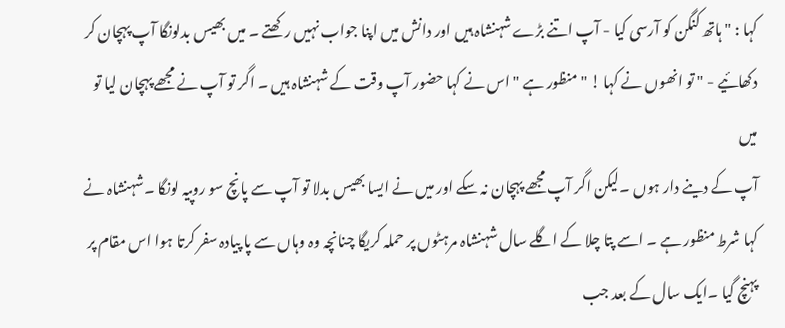کہا : " ہاتھ کنگن کو آرسی کیا - آپ اتنے بڑے شہنشاہ ہیں اور دانش میں اپنا جواب نہیں رکھتے ۔ میں بھیس بدلونگا آپ پہچان کر دکھائیے - " تو انھوں نے کہا ! " منظور ہے " اس نے کہا حضور آپ وقت کے شہنشاہ ہیں ۔ اگر تو آپ نے مجھے پہچان لیا تو میں
آپ کے دینے دار ہوں ۔لیکن اگر آپ مجھے پہچان نہ سکے اور میں نے ایسا بھیس بدلا تو آپ سے پانچ سو روپیہ لونگا ۔شہنشاہ نے کہا شرط منظور ہے ۔ اسے پتا چلا کے اگلے سال شہنشاہ مرہٹوں پر حملہ کریگا چنانچہ وہ وہاں سے پا پیادہ سفر کرتا ہوا اس مقام پر پہنچ گیا ۔ایک سال کے بعد جب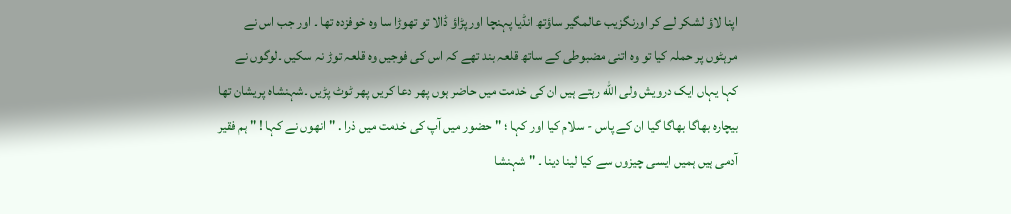اپنا لاؤ لشکر لے کر اورنگزیب عالمگیر ساؤتھ انڈیا پہنچا اور پڑاؤ ڈالا تو تھوڑا سا وہ خوفزدہ تھا ۔ اور جب اس نے مرہٹوں پر حملہ کیا تو وہ اتنی مضبوطی کے ساتھ قلعہ بند تھے کہ اس کی فوجیں وہ قلعہ توڑ نہ سکیں ۔لوگوں نے کہا یہاں ایک درویش ولی الله رہتے ہیں ان کی خدمت میں حاضر ہوں پھر دعا کریں پھر ٹوٹ پڑیں ۔شہنشاہ پریشان تھا بیچارہ بھاگا بھاگا گیا ان کے پاس - سلام کیا اور کہا ؛ " حضور میں آپ کی خدمت میں ذرا . " انھوں نے کہا ! " ہم فقیر آدمی ہیں ہمیں ایسی چیزوں سے کیا لینا دینا ۔ " شہنشا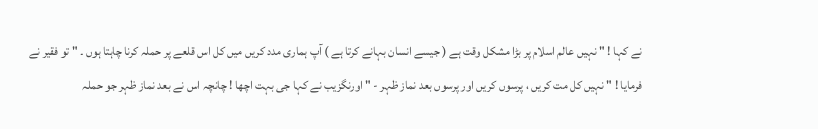نے کہا ! " نہیں عالم اسلام پر بڑا مشکل وقت ہے ( جیسے انسان بہانے کرتا ہے ) آپ ہماری مدد کریں میں کل اس قلعے پر حملہ کرنا چاہتا ہوں ۔ " تو فقیر نے فرمایا ! " نہیں کل مت کریں ، پرسوں کریں اور پرسوں بعد نماز ظہر - " اورنگزیب نے کہا جی بہت اچھا ! چانچہ اس نے بعد نماز ظہر جو حملہ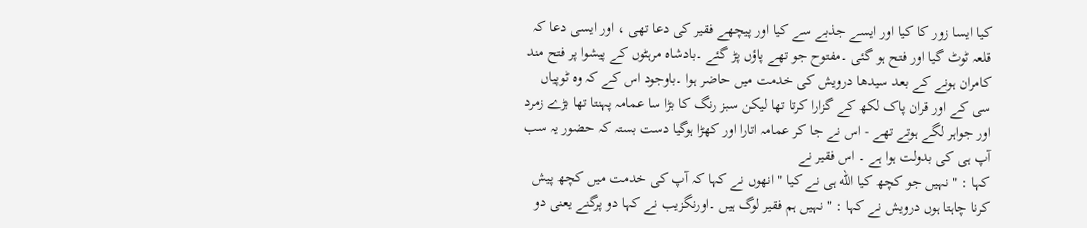کیا ایسا زور کا کیا اور ایسے جذبے سے کیا اور پیچھے فقیر کی دعا تھی ، اور ایسی دعا کہ قلعہ ٹوٹ گیا اور فتح ہو گئی ۔مفتوح جو تھے پاؤں پڑ گئے ۔بادشاہ مرہٹوں کے پیشوا پر فتح مند کامران ہونے کے بعد سیدھا درویش کی خدمت میں حاضر ہوا ۔باوجود اس کے کہ وہ ٹوپیاں سی کے اور قران پاک لکھ کے گزارا کرتا تھا لیکن سبز رنگ کا بڑا سا عمامہ پہنتا تھا بڑے زمرد اور جواہر لگے ہوتے تھے - اس نے جا کر عمامہ اتارا اور کھڑا ہوگیا دست بستہ کہ حضور یہ سب آپ ہی کی بدولت ہوا ہے ۔ اس فقیر نے
کہا : " نہیں جو کچھ کیا الله ہی نے کیا " انھوں نے کہا کہ آپ کی خدمت میں کچھ پیش کرنا چاہتا ہوں درویش نے کہا : " نہیں ہم فقیر لوگ ہیں ۔اورنگزیب نے کہا دو پرگنے یعنی دو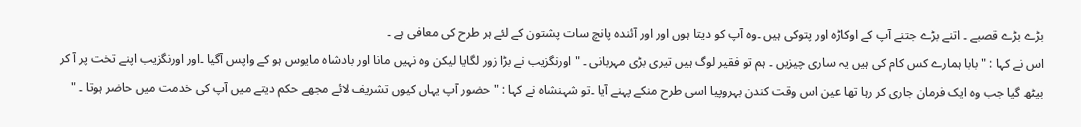بڑے بڑے قصبے ۔ اتنے بڑے جتنے آپ کے اوکاڑہ اور پتوکی ہیں ۔وہ آپ کو دیتا ہوں اور اور آئندہ پانچ سات پشتون کے لئے ہر طرح کی معافی ہے ۔
اس نے کہا : " بابا ہمارے کس کام کی ہیں یہ ساری چیزیں ۔ ہم تو فقیر لوگ ہیں تیری بڑی مہربانی ۔ " اورنگزیب نے بڑا زور لگایا لیکن وہ نہیں مانا اور بادشاہ مایوس ہو کے واپس آگیا ۔اور اورنگزیب اپنے تخت پر آ کر بیٹھ گیا جب وہ ایک فرمان جاری کر رہا تھا عین اس وقت کندن بہروپیا اسی طرح منکے پہنے آیا ۔تو شہنشاہ نے کہا : " حضور آپ یہاں کیوں تشریف لائے مجھے حکم دیتے میں آپ کی خدمت میں حاضر ہوتا ۔ "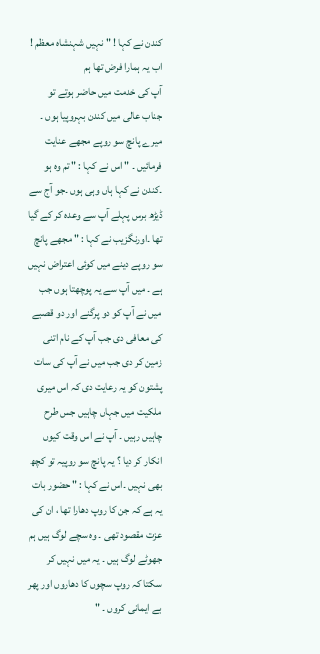کندن نے کہا ! " نہیں شہنشاہ معظم ! اب یہ ہمارا فرض تھا ہم
آپ کی خدمت میں حاضر ہوتے تو جناب عالی میں کندن بہروپیا ہوں ۔ میرے پانچ سو روپے مجھے عنایت فرمائیں ۔ " اس نے کہا : " تم وہ ہو ۔کندن نے کہا ہاں وہی ہوں ۔جو آج سے ڈیڑھ برس پہلے آپ سے وعدہ کر کے گیا تھا ۔اورنگزیب نے کہا : " مجھے پانچ سو روپے دینے میں کوئی اعتراض نہیں ہے ۔ میں آپ سے یہ پوچھتا ہوں جب میں نے آپ کو دو پرگنے اور دو قصبے کی معافی دی جب آپ کے نام اتنی زمین کر دی جب میں نے آپ کی سات پشتون کو یہ رعایت دی کہ اس میری ملکیت میں جہاں چاہیں جس طرح چاہیں رہیں ۔ آپ نے اس وقت کیوں انکار کر دیا ؟ یہ پانچ سو روپیہ تو کچھ بھی نہیں ۔اس نے کہا : " حضور بات یہ ہے کہ جن کا روپ دھارا تھا ، ان کی عزت مقصود تھی ۔ وہ سچے لوگ ہیں ہم جھوٹے لوگ ہیں ۔ یہ میں نہیں کر سکتا کہ روپ سچوں کا دھاروں اور پھر بے ایمانی کروں ۔ "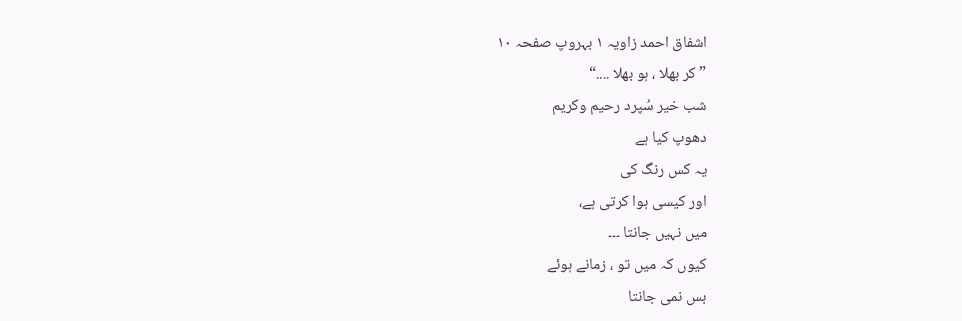اشفاق احمد زاویہ ١ بہروپ صفحہ ١٠
” کر بھلا ، ہو بھلا ....“
شب خير سُپرد رحیم وکریم
دھوپ کیا ہے
یہ کس رنگ کی
اور کیسی ہوا کرتی ہے،
میں نہیں جانتا ۔۔۔
کیوں کہ میں تو ، زمانے ہوئے
بس نمی جانتا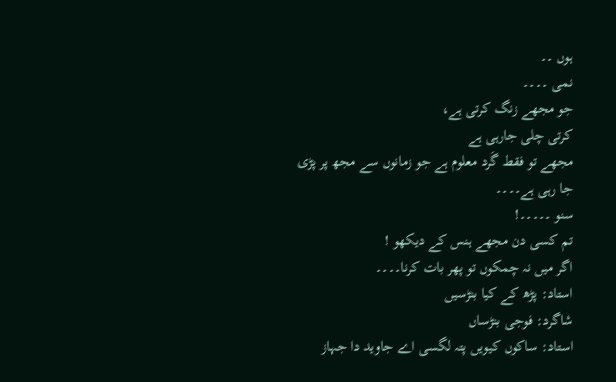ہوں ۔۔
نمی ۔۔۔۔
جو مجھے زنگ کرتی ہے،
کرتی چلی جارہی ہے
مجھے تو فقط گَرد معلوم ہے جو زمانوں سے مجھ پر پڑی جا رہی ہے۔۔۔۔
سنو ۔۔۔۔۔!
تم کسی دن مجھے ہنس کے دیکھو !
اگر میں نہ چمکوں تو پھر بات کرنا۔۔۔۔
استاد: پڑھ کے کیا بنڑسیں
شاگرد: فوجی بنڑساں
استاد: ساکوں کیویں پتہ لگسی اے جاوید دا جہاز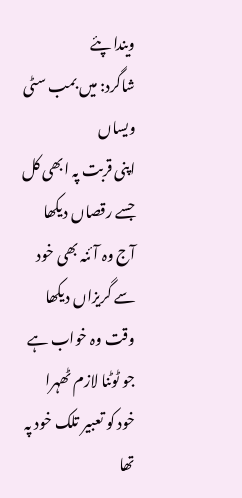ویندا پئے
شاگرد: میں بمب سٹی ویساں
اپنی قربت پہ ابھی کل جسے رقصاں دیکھا
آج وہ آئنہ بھی خود سے گریزاں دیکھا
وقت وہ خواب ہے جو ٹوٹنا لازم ٹھہرا
خود کو تعبیر تلک خود پہ تھا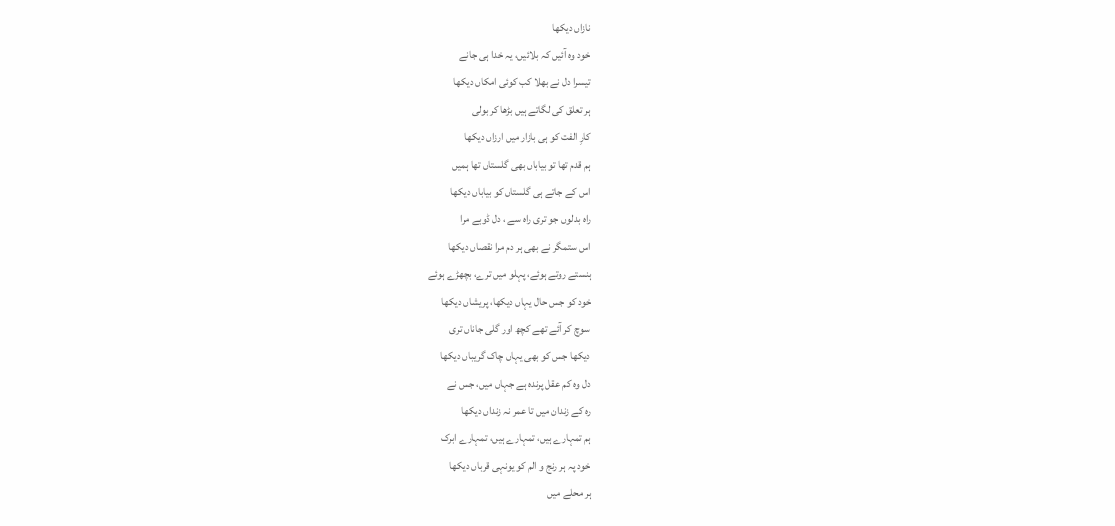نازاں دیکھا
خود وہ آئیں کہ بلائیں، یہ خدا ہی جانے
تیسرا دل نے بھلا کب کوئی امکاں دیکھا
ہر تعلق کی لگاتے ہیں بڑھا کر بولی
کارِ الفت کو ہی بازار میں ارزاں دیکھا
ہم قدم تھا تو بیاباں بھی گلستاں تھا ہمیں
اس کے جاتے ہی گلستاں کو بیاباں دیکھا
راہ بدلوں جو تری راہ سے ، دل ڈوبے مرا
اس ستمگر نے بھی ہر دم مرا نقصاں دیکھا
ہنستے روتے ہوئے، پہلو میں ترے، بچھڑے ہوئے
خود کو جس حال یہاں دیکھا، پریشاں دیکھا
سوچ کر آئے تھے کچھ اور گلی جاناں تری
دیکھا جس کو بھی یہاں چاک گریباں دیکھا
دل وہ کم عقل پرندہ ہے جہاں میں، جس نے
رہ کے زندان میں تا عمر نہ زنداں دیکھا
ہم تمہارے ہیں، تمہارے ہیں، تمہارے ابرک
خود پہ ہر رنج و الم کو یونہی قرباں دیکھا
ہر محلے میں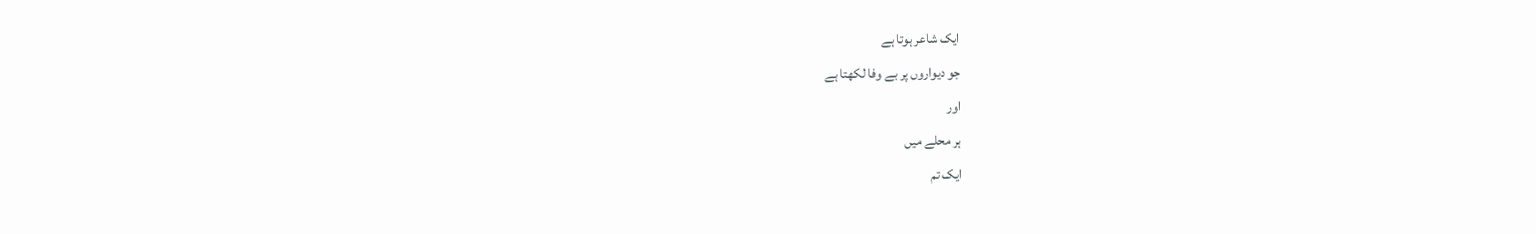ایک شاعر ہوتا ہے
جو دیواروں پر بے وفا لکھتا ہے
اور
ہر محلے میں
ایک تم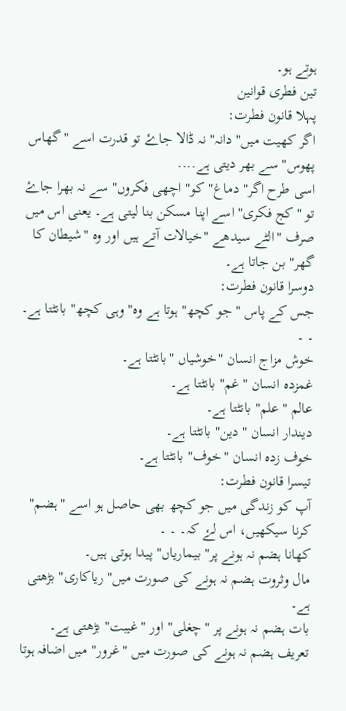ہوتے ہو۔
تین فطری قوانین
پہلا قانون فطرت:
اگر کھیت میں" دانہ" نہ ڈالا جاۓ تو قدرت اسے "گھاس پھوس" سے بھر دیتی ہے....
اسی طرح اگر" دماغ" کو" اچھی فکروں" سے نہ بھرا جاۓ تو "کج فکری" اسے اپنا مسکن بنا لیتی ہے۔ یعنی اس میں صرف "الٹے سیدھے "خیالات آتے ہیں اور وہ "شیطان کا گھر" بن جاتا ہے۔
دوسرا قانون فطرت:
جس کے پاس "جو کچھ" ہوتا ہے وہ" وہی کچھ" بانٹتا ہے۔ ۔ ۔
خوش مزاج انسان "خوشیاں "بانٹتا ہے۔
غمزدہ انسان "غم" بانٹتا ہے۔
عالم "علم" بانٹتا ہے۔
دیندار انسان "دین" بانٹتا ہے۔
خوف زدہ انسان "خوف" بانٹتا ہے۔
تیسرا قانون فطرت:
آپ کو زندگی میں جو کچھ بھی حاصل ہو اسے "ہضم" کرنا سیکھیں، اس لۓ کہ۔ ۔ ۔
کھانا ہضم نہ ہونے پر" بیماریاں" پیدا ہوتی ہیں۔
مال وثروت ہضم نہ ہونے کی صورت میں" ریاکاری" بڑھتی ہے۔
بات ہضم نہ ہونے پر "چغلی" اور "غیبت" بڑھتی ہے۔
تعریف ہضم نہ ہونے کی صورت میں "غرور" میں اضافہ ہوتا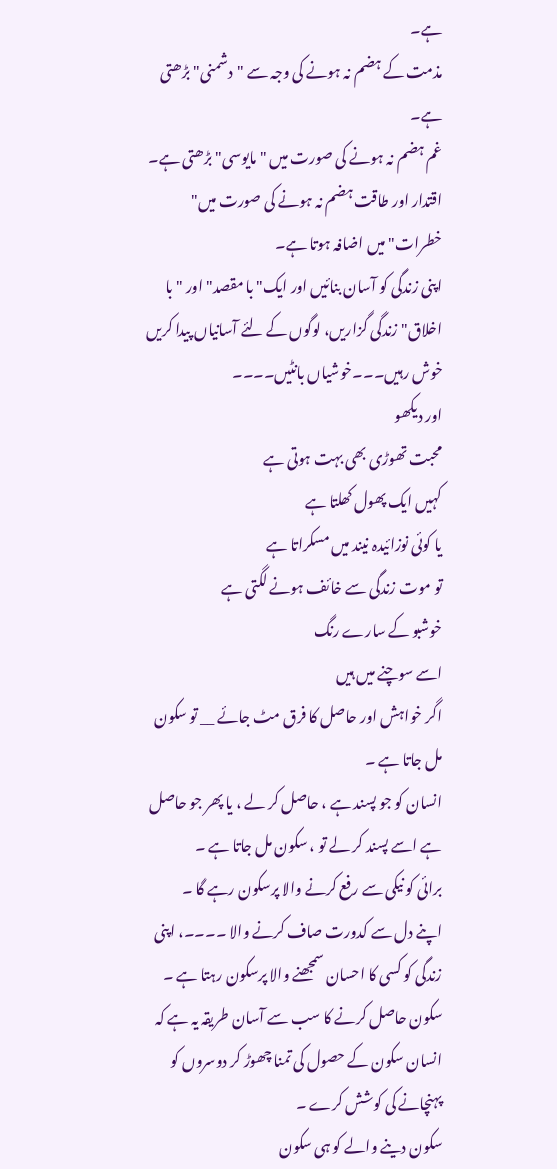ہے۔
مذمت کے ہضم نہ ہونے کی وجہ سے "دشمنی" بڑھتی ہے۔
غم ہضم نہ ہونے کی صورت میں "مایوسی" بڑھتی ہے۔
اقتدار اور طاقت ہضم نہ ہونے کی صورت میں" خطرات" میں اضافہ ہوتا ہے۔
اپنی زندگی کو آسان بنائیں اور ایک" با مقصد" اور "با اخلاق" زندگی گزاریں، لوگوں کے لئے آسانیاں پیدا کریں
خوش رہیں۔۔۔خوشیاں بانٹیں۔۔۔۔
اور دیکھو
محبت تھوڑی بھی بہت ہوتی ہے
کہیں ایک پھول کھلتا ہے
یا کوئی نوزائیدہ نیند میں مسکراتا ہے
تو موت زندگی سے خائف ہونے لگتی ہے
خوشبو کے سارے رنگ
اسے سوچنے میں ہیں
اگر خواہش اور حاصل کا فرق مٹ جائے __ تو سکون مل جاتا ہے ۔
انسان کو جو پسند ہے ، حاصل کر لے ، یا پھر جو حاصل ہے اسے پسند کر لے تو ، سکون مل جاتا ہے ۔
برائی کو نیکی سے رفع کرنے والا پرسکون رہے گا ۔
اپنے دل سے کدورت صاف کرنے والا ۔۔۔۔، اپنی زندگی کو کسی کا احسان سمجھنے والا پرسکون رہتا ہے ۔
سکون حاصل کرنے کا سب سے آسان طریقہ یہ ہے کہ انسان سکون کے حصول کی تمنا چھوڑ کر دوسروں کو پہنچانے کی کوشش کرے ۔
سکون دینے والے کو ہی سکون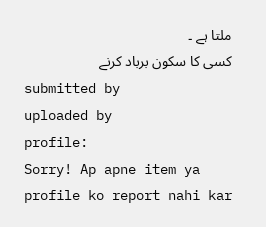ملتا ہے ۔
کسی کا سکون برباد کرنے
submitted by
uploaded by
profile:
Sorry! Ap apne item ya profile ko report nahi kar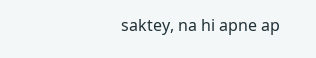saktey, na hi apne ap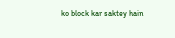ko block kar saktey hain